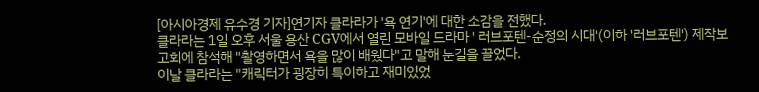[아시아경제 유수경 기자]연기자 클라라가 '욕 연기'에 대한 소감을 전했다.
클라라는 1일 오후 서울 용산 CGV에서 열린 모바일 드라마 ' 러브포텐-순정의 시대'(이하 '러브포텐') 제작보고회에 참석해 "촬영하면서 욕을 많이 배웠다"고 말해 눈길을 끌었다.
이날 클라라는 "캐릭터가 굉장히 특이하고 재미있었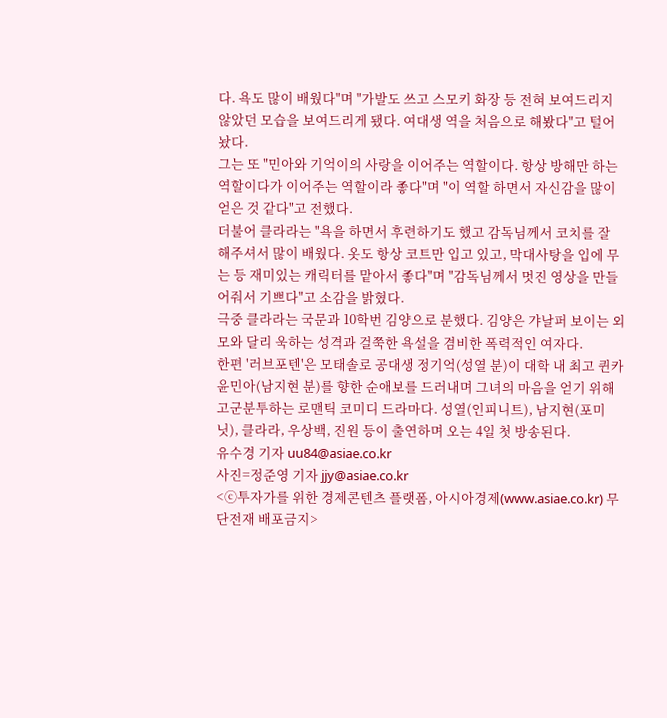다. 욕도 많이 배웠다"며 "가발도 쓰고 스모키 화장 등 전혀 보여드리지 않았던 모습을 보여드리게 됐다. 여대생 역을 처음으로 해봤다"고 털어놨다.
그는 또 "민아와 기억이의 사랑을 이어주는 역할이다. 항상 방해만 하는 역할이다가 이어주는 역할이라 좋다"며 "이 역할 하면서 자신감을 많이 얻은 것 같다"고 전했다.
더불어 클라라는 "욕을 하면서 후련하기도 했고 감독님께서 코치를 잘 해주셔서 많이 배웠다. 옷도 항상 코트만 입고 있고, 막대사탕을 입에 무는 등 재미있는 캐릭터를 맡아서 좋다"며 "감독님께서 멋진 영상을 만들어줘서 기쁘다"고 소감을 밝혔다.
극중 클라라는 국문과 10학번 김양으로 분했다. 김양은 갸날퍼 보이는 외모와 달리 욱하는 성격과 걸쭉한 욕설을 겸비한 폭력적인 여자다.
한편 '러브포텐'은 모태솔로 공대생 정기억(성열 분)이 대학 내 최고 퀸카 윤민아(남지현 분)를 향한 순애보를 드러내며 그녀의 마음을 얻기 위해 고군분투하는 로맨틱 코미디 드라마다. 성열(인피니트), 남지현(포미닛), 클라라, 우상백, 진원 등이 출연하며 오는 4일 첫 방송된다.
유수경 기자 uu84@asiae.co.kr
사진=정준영 기자 jjy@asiae.co.kr
<ⓒ투자가를 위한 경제콘텐츠 플랫폼, 아시아경제(www.asiae.co.kr) 무단전재 배포금지>